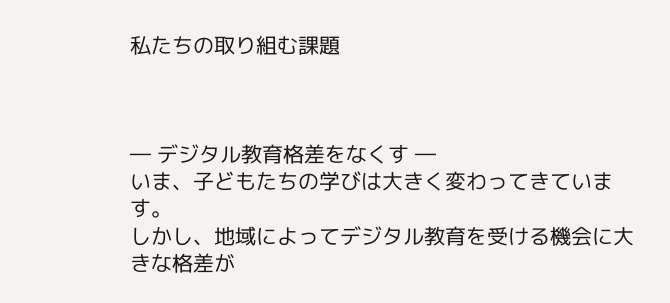私たちの取り組む課題



― デジタル教育格差をなくす ―
いま、子どもたちの学びは大きく変わってきています。
しかし、地域によってデジタル教育を受ける機会に大きな格差が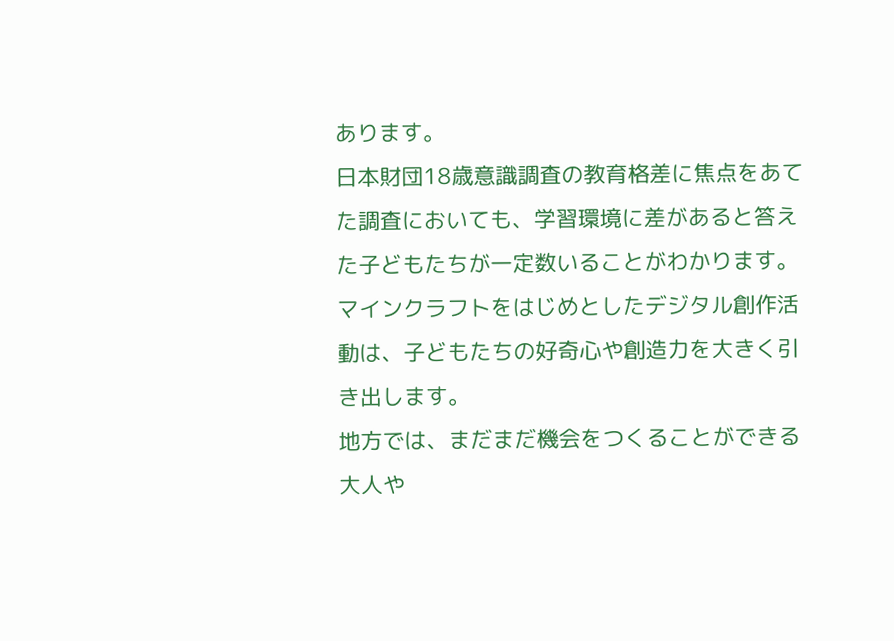あります。
日本財団18歳意識調査の教育格差に焦点をあてた調査においても、学習環境に差があると答えた子どもたちが一定数いることがわかります。
マインクラフトをはじめとしたデジタル創作活動は、子どもたちの好奇心や創造力を大きく引き出します。
地方では、まだまだ機会をつくることができる大人や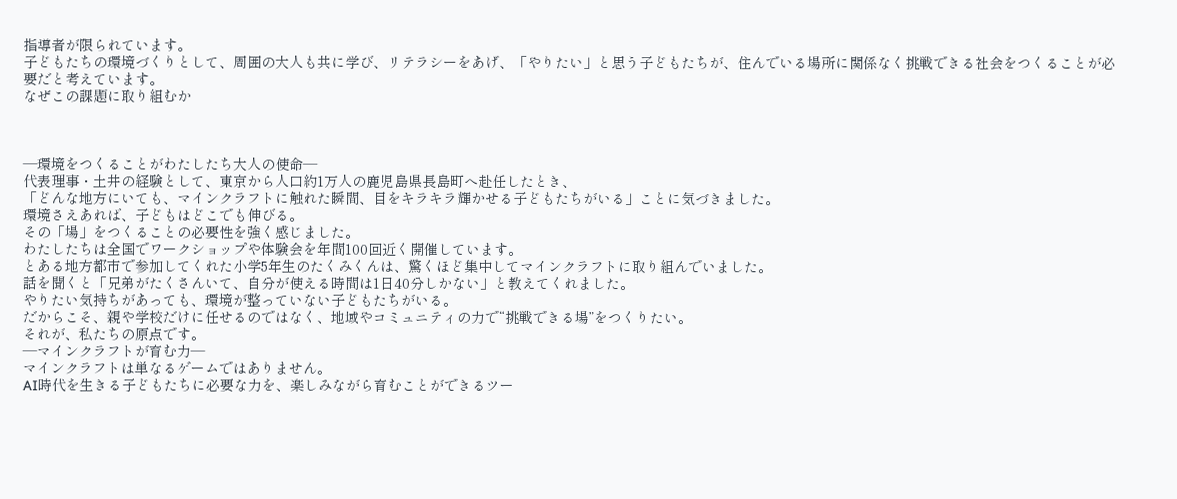指導者が限られています。
子どもたちの環境づくりとして、周囲の大人も共に学び、リテラシーをあげ、「やりたい」と思う子どもたちが、住んでいる場所に関係なく挑戦できる社会をつくることが必要だと考えています。
なぜこの課題に取り組むか



―環境をつくることがわたしたち大人の使命―
代表理事・土井の経験として、東京から人口約1万人の鹿児島県長島町へ赴任したとき、
「どんな地方にいても、マインクラフトに触れた瞬間、目をキラキラ輝かせる子どもたちがいる」ことに気づきました。
環境さえあれば、子どもはどこでも伸びる。
その「場」をつくることの必要性を強く感じました。
わたしたちは全国でワークショップや体験会を年間100回近く開催しています。
とある地方都市で参加してくれた小学5年生のたくみくんは、驚くほど集中してマインクラフトに取り組んでいました。
話を聞くと「兄弟がたくさんいて、自分が使える時間は1日40分しかない」と教えてくれました。
やりたい気持ちがあっても、環境が整っていない子どもたちがいる。
だからこそ、親や学校だけに任せるのではなく、地域やコミュニティの力で“挑戦できる場”をつくりたい。
それが、私たちの原点です。
―マインクラフトが育む力―
マインクラフトは単なるゲームではありません。
AI時代を生きる子どもたちに必要な力を、楽しみながら育むことができるツー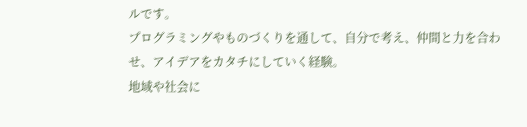ルです。
プログラミングやものづくりを通して、自分で考え、仲間と力を合わせ、アイデアをカタチにしていく経験。
地域や社会に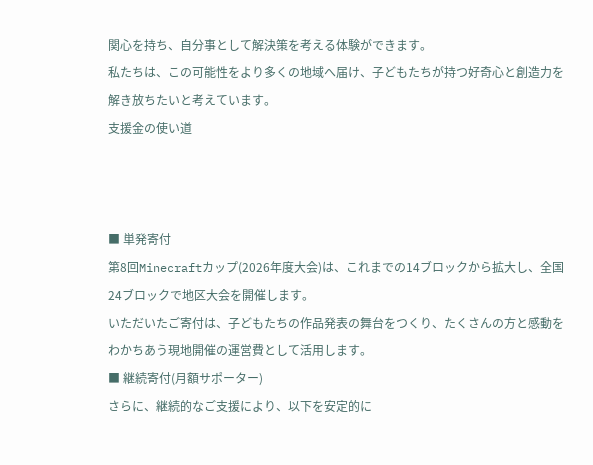関心を持ち、自分事として解決策を考える体験ができます。
私たちは、この可能性をより多くの地域へ届け、子どもたちが持つ好奇心と創造力を解き放ちたいと考えています。
支援金の使い道



■ 単発寄付
第8回Minecraftカップ(2026年度大会)は、これまでの14ブロックから拡大し、全国24ブロックで地区大会を開催します。
いただいたご寄付は、子どもたちの作品発表の舞台をつくり、たくさんの方と感動をわかちあう現地開催の運営費として活用します。
■ 継続寄付(月額サポーター)
さらに、継続的なご支援により、以下を安定的に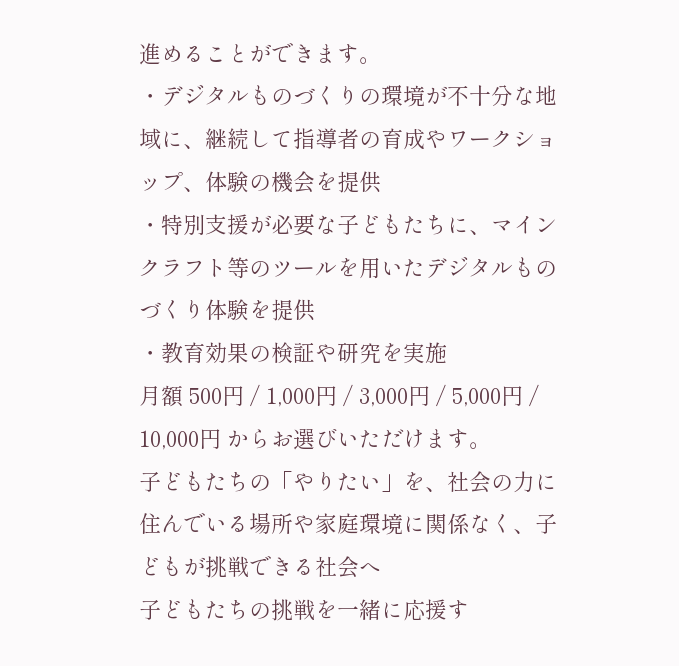進めることができます。
・デジタルものづくりの環境が不十分な地域に、継続して指導者の育成やワークショップ、体験の機会を提供
・特別支援が必要な子どもたちに、マインクラフト等のツールを用いたデジタルものづくり体験を提供
・教育効果の検証や研究を実施
月額 500円 / 1,000円 / 3,000円 / 5,000円 / 10,000円 からお選びいただけます。
子どもたちの「やりたい」を、社会の力に
住んでいる場所や家庭環境に関係なく、子どもが挑戦できる社会へ
子どもたちの挑戦を一緒に応援す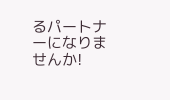るパートナーになりませんか!